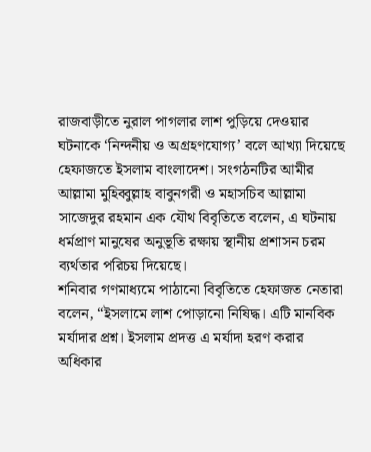রাজবাড়ীতে নুরাল পাগলার লাশ পুড়িয়ে দেওয়ার ঘটনাকে ‘নিন্দনীয় ও অগ্রহণযোগ্য’ বলে আখ্যা দিয়েছে হেফাজতে ইসলাম বাংলাদেশ। সংগঠনটির আমীর আল্লামা মুহিব্বুল্লাহ বাবুনগরী ও মহাসচিব আল্লামা সাজেদুর রহমান এক যৌথ বিবৃতিতে বলেন, এ ঘটনায় ধর্মপ্রাণ মানুষের অনুভূতি রক্ষায় স্থানীয় প্রশাসন চরম ব্যর্থতার পরিচয় দিয়েছে।
শনিবার গণমাধ্যমে পাঠানো বিবৃতিতে হেফাজত নেতারা বলেন, “ইসলামে লাশ পোড়ানো নিষিদ্ধ। এটি মানবিক মর্যাদার প্রশ্ন। ইসলাম প্রদত্ত এ মর্যাদা হরণ করার অধিকার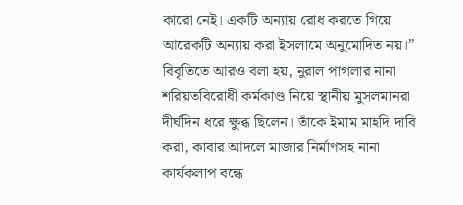কারো নেই। একটি অন্যায় রোধ করতে গিয়ে আরেকটি অন্যায় করা ইসলামে অনুমোদিত নয়।”
বিবৃতিতে আরও বলা হয়, নুরাল পাগলার নানা শরিয়তবিরোধী কর্মকাণ্ড নিয়ে স্থানীয় মুসলমানরা দীর্ঘদিন ধরে ক্ষুব্ধ ছিলেন। তাঁকে ইমাম মাহদি দাবি করা, কাবার আদলে মাজার নির্মাণসহ নানা কার্যকলাপ বন্ধে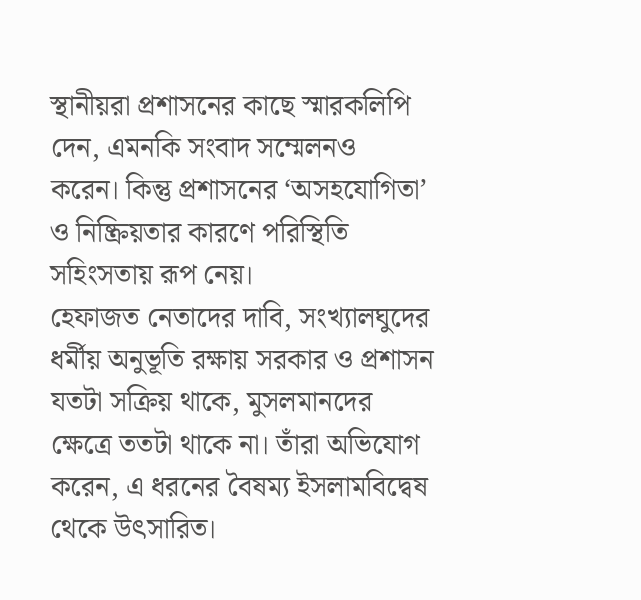স্থানীয়রা প্রশাসনের কাছে স্মারকলিপি দেন, এমনকি সংবাদ সম্মেলনও করেন। কিন্তু প্রশাসনের ‘অসহযোগিতা’ ও নিষ্ক্রিয়তার কারণে পরিস্থিতি সহিংসতায় রূপ নেয়।
হেফাজত নেতাদের দাবি, সংখ্যালঘুদের ধর্মীয় অনুভূতি রক্ষায় সরকার ও প্রশাসন যতটা সক্রিয় থাকে, মুসলমানদের ক্ষেত্রে ততটা থাকে না। তাঁরা অভিযোগ করেন, এ ধরনের বৈষম্য ইসলামবিদ্বেষ থেকে উৎসারিত।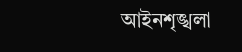আইনশৃঙ্খলা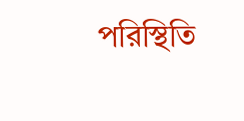পরিস্থিতি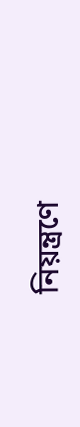নিয়ন্ত্রণে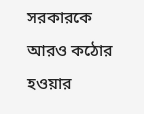সরকারকে আরও কঠোর হওয়ার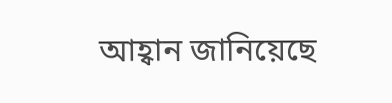আহ্বান জানিয়েছে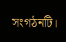সংগঠনটি।